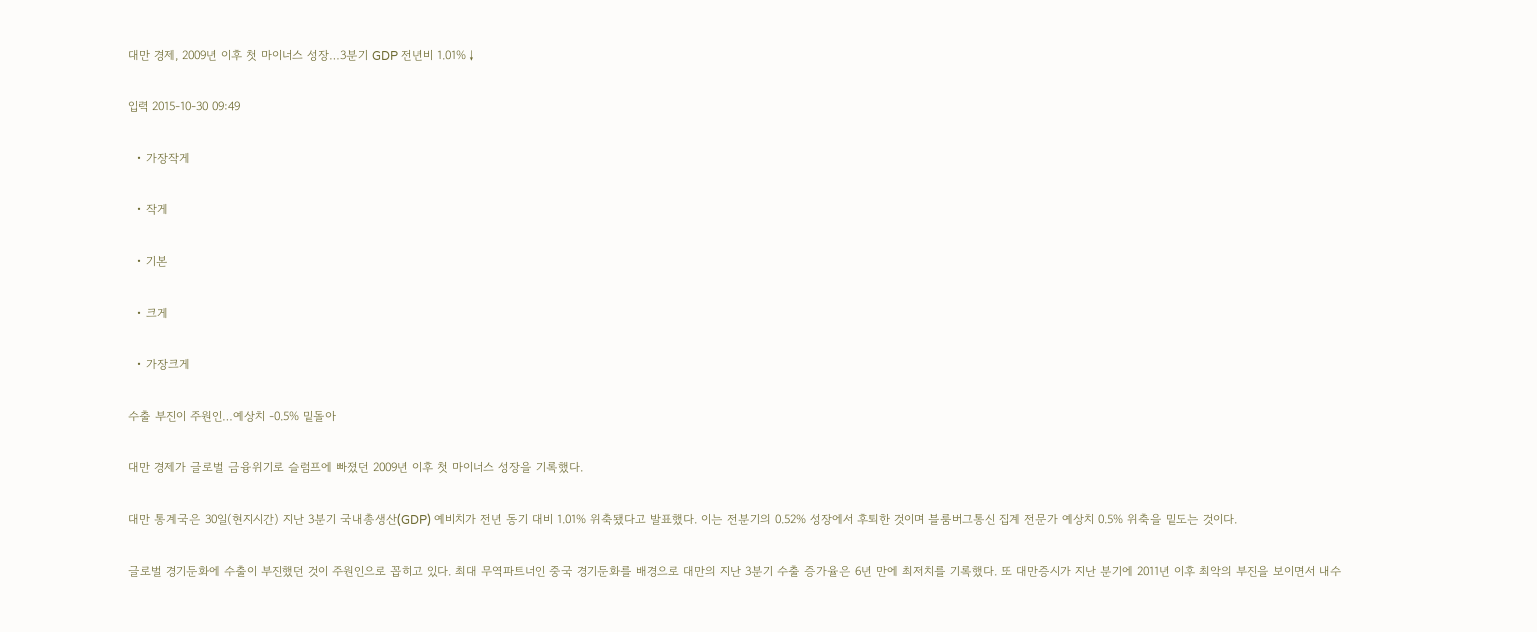대만 경제, 2009년 이후 첫 마이너스 성장…3분기 GDP 전년비 1.01%↓

입력 2015-10-30 09:49

  • 가장작게

  • 작게

  • 기본

  • 크게

  • 가장크게

수출 부진이 주원인…예상치 -0.5% 밑돌아

대만 경제가 글로벌 금융위기로 슬럼프에 빠졌던 2009년 이후 첫 마이너스 성장을 기록했다.

대만 통계국은 30일(현지시간) 지난 3분기 국내총생산(GDP) 예비치가 전년 동기 대비 1.01% 위축됐다고 발표했다. 이는 전분기의 0.52% 성장에서 후퇴한 것이며 블룸버그통신 집계 전문가 예상치 0.5% 위축을 밑도는 것이다.

글로벌 경기둔화에 수출이 부진했던 것이 주원인으로 꼽히고 있다. 최대 무역파트너인 중국 경기둔화를 배경으로 대만의 지난 3분기 수출 증가율은 6년 만에 최저치를 기록했다. 또 대만증시가 지난 분기에 2011년 이후 최악의 부진을 보이면서 내수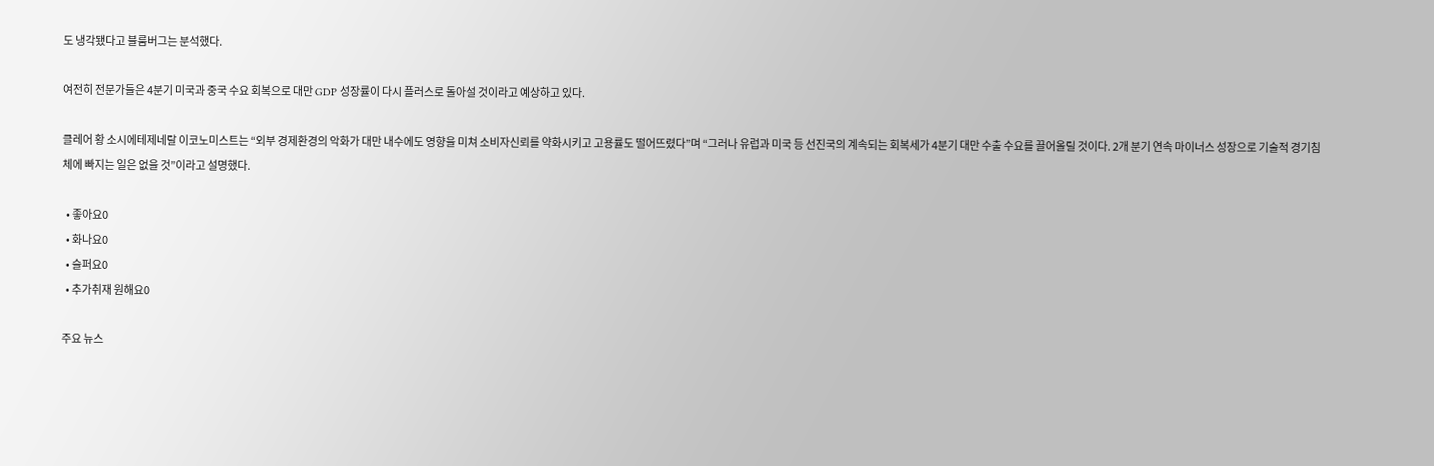도 냉각됐다고 블룸버그는 분석했다.

여전히 전문가들은 4분기 미국과 중국 수요 회복으로 대만 GDP 성장률이 다시 플러스로 돌아설 것이라고 예상하고 있다.

클레어 황 소시에테제네랄 이코노미스트는 “외부 경제환경의 악화가 대만 내수에도 영향을 미쳐 소비자신뢰를 약화시키고 고용률도 떨어뜨렸다”며 “그러나 유럽과 미국 등 선진국의 계속되는 회복세가 4분기 대만 수출 수요를 끌어올릴 것이다. 2개 분기 연속 마이너스 성장으로 기술적 경기침체에 빠지는 일은 없을 것”이라고 설명했다.

  • 좋아요0
  • 화나요0
  • 슬퍼요0
  • 추가취재 원해요0

주요 뉴스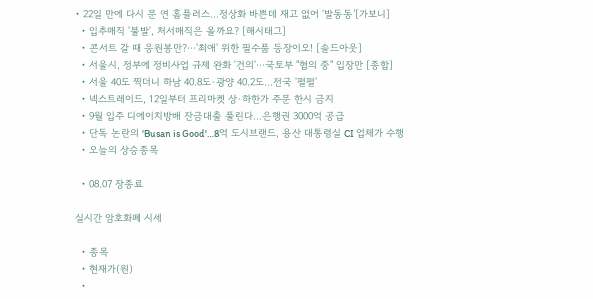• 22일 만에 다시 문 연 홈플러스…정상화 바쁜데 재고 없어 ‘발동동’[가보니]
  • 입추매직 '불발', 처서매직은 올까요? [해시태그]
  • 콘서트 갈 때 응원봉만?⋯'최애' 위한 필수품 등장이오! [솔드아웃]
  • 서울시, 정부에 정비사업 규제 완화 '건의'⋯국토부 "협의 중" 입장만 [종합]
  • 서울 40도 찍더니 하남 40.8도·광양 40.2도…전국 '펄펄'
  • 넥스트레이드, 12일부터 프리마켓 상·하한가 주문 한시 금지
  • 9월 입주 디에이치방배 잔금대출 풀린다…은행권 3000억 공급
  • 단독 논란의 'Busan is Good'…8억 도시브랜드, 용산 대통령실 CI 업체가 수행
  • 오늘의 상승종목

  • 08.07 장종료

실시간 암호화폐 시세

  • 종목
  • 현재가(원)
  •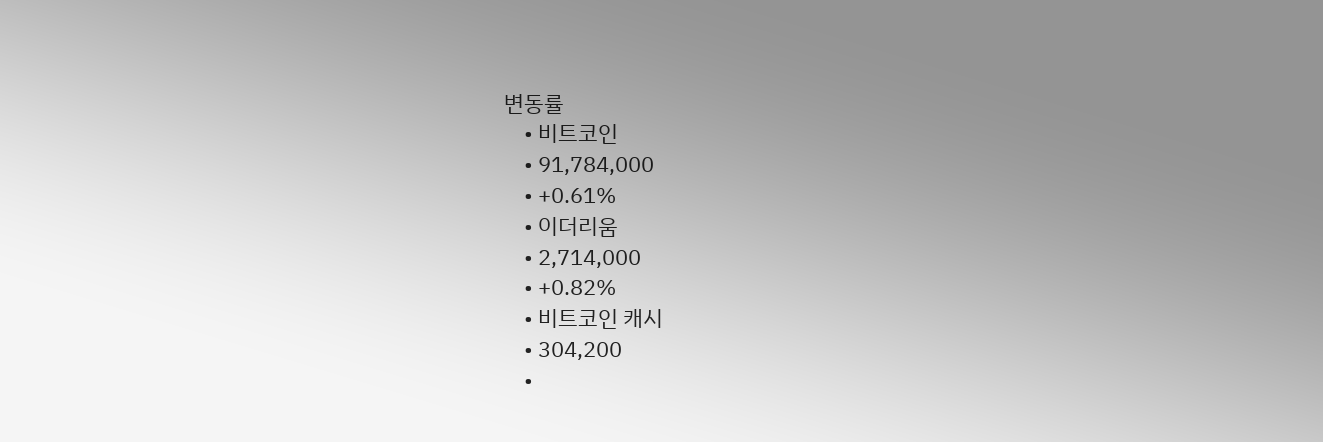변동률
    • 비트코인
    • 91,784,000
    • +0.61%
    • 이더리움
    • 2,714,000
    • +0.82%
    • 비트코인 캐시
    • 304,200
    •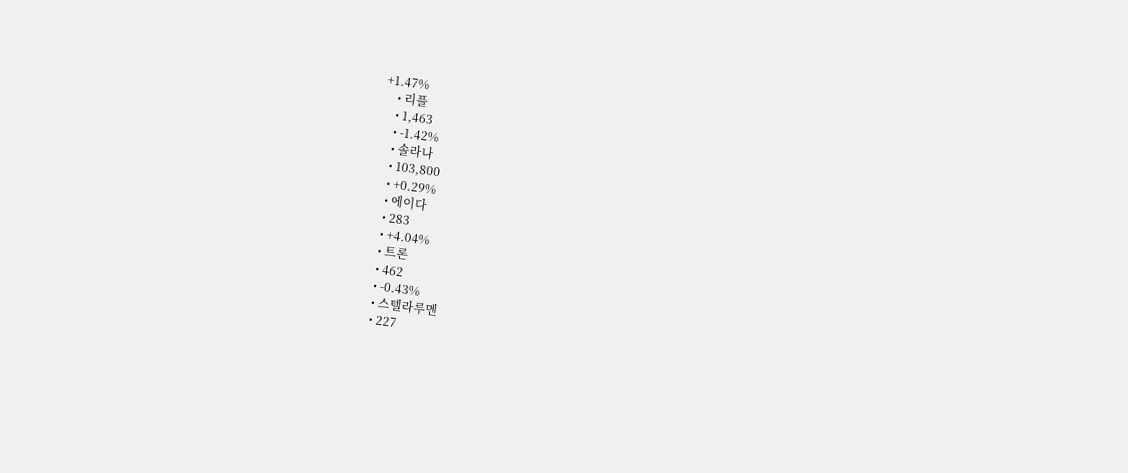+1.47%
    • 리플
    • 1,463
    • -1.42%
    • 솔라나
    • 103,800
    • +0.29%
    • 에이다
    • 283
    • +4.04%
    • 트론
    • 462
    • -0.43%
    • 스텔라루멘
    • 227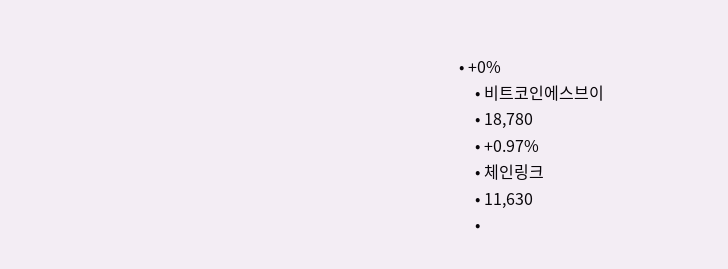• +0%
    • 비트코인에스브이
    • 18,780
    • +0.97%
    • 체인링크
    • 11,630
    •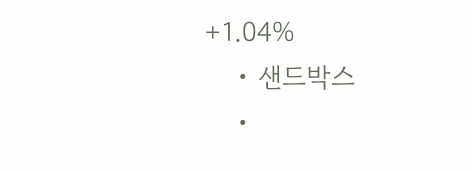+1.04%
    • 샌드박스
    •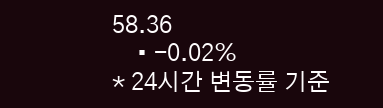58.36
    • -0.02%
* 24시간 변동률 기준